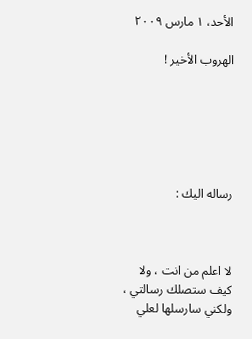الأحد، ١ مارس ٢٠٠٩

الهروب الأخير !






رساله اليك :



لا اعلم من انت ، ولا كيف ستصلك رسالتي ، ولكني سارسلها لعلي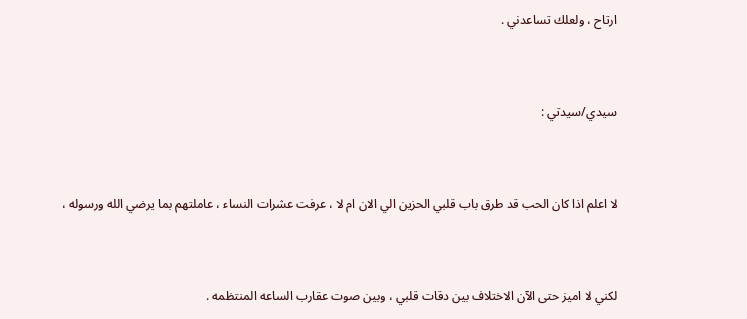ارتاح ، ولعلك تساعدني .



سيدي/سيدتي :



لا اعلم اذا كان الحب قد طرق باب قلبي الحزين الي الان ام لا ، عرفت عشرات النساء ، عاملتهم بما يرضي الله ورسوله ،



لكني لا اميز حتى الآن الاختلاف بين دقات قلبي ، وبين صوت عقارب الساعه المنتظمه .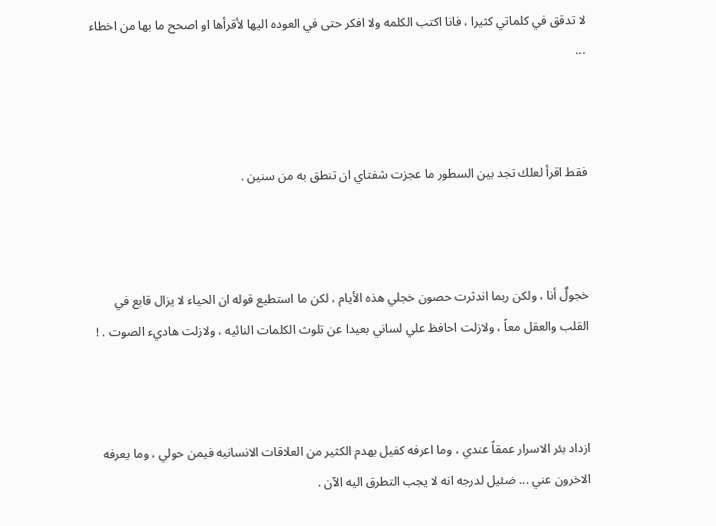لا تدقق في كلماتي كثيرا ، فانا اكتب الكلمه ولا افكر حتى في العوده اليها لأقرأها او اصحح ما بها من اخطاء ...



فقط اقرأ لعلك تجد بين السطور ما عجزت شفتاي ان تنطق به من سنين .



خجولٌ أنا ، ولكن ربما اندثرت حصون خجلي هذه الأيام ، لكن ما استطيع قوله ان الحياء لا يزال قابع في القلب والعقل معاً ، ولازلت احافظ علي لساني بعيدا عن تلوث الكلمات النائيه ، ولازلت هاديء الصوت . !



ازداد بئر الاسرار عمقاً عندي ، وما اعرفه كفيل بهدم الكثير من العلاقات الانسانيه فيمن حولي ، وما يعرفه الاخرون عني ... ضئيل لدرجه انه لا يجب التطرق اليه الآن .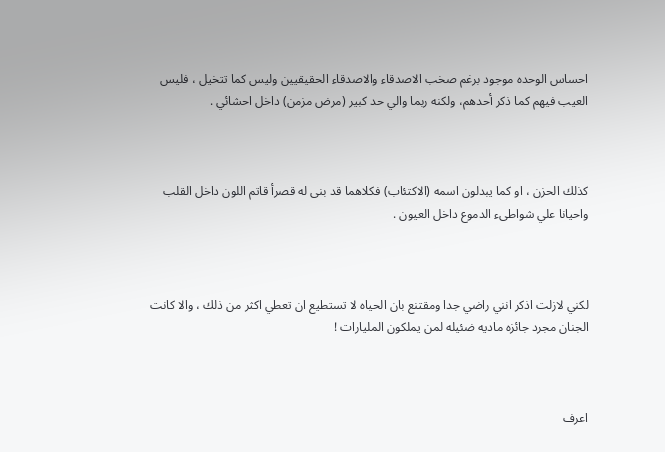احساس الوحده موجود برغم صخب الاصدقاء والاصدقاء الحقيقيين وليس كما تتخيل ، فليس العيب فيهم كما ذكر أحدهم، ولكنه ربما والي حد كبير (مرض مزمن) داخل احشائي .



كذلك الحزن ، او كما يبدلون اسمه (الاكتئاب) فكلاهما قد بنى له قصرأ قاتم اللون داخل القلب واحيانا علي شواطىء الدموع داخل العيون .



لكني لازلت اذكر انني راضي جدا ومقتنع بان الحياه لا تستطيع ان تعطي اكثر من ذلك ، والا كانت الجنان مجرد جائزه ماديه ضئيله لمن يملكون المليارات !



اعرف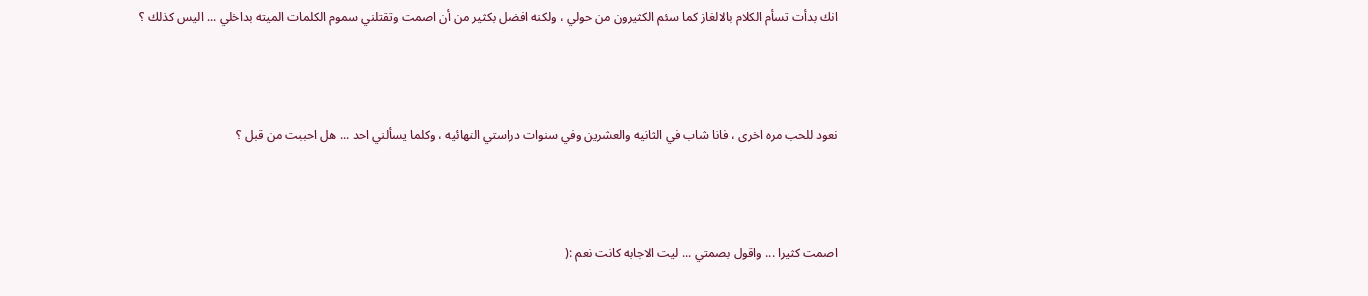انك بدأت تسأم الكلام بالالغاز كما سئم الكثيرون من حولي ، ولكنه افضل بكثير من أن اصمت وتقتلني سموم الكلمات الميته بداخلي ... اليس كذلك ؟



نعود للحب مره اخرى ، فانا شاب في الثانيه والعشرين وفي سنوات دراستي النهائيه ، وكلما يسألني احد ... هل احببت من قبل ؟



اصمت كثيرا ... واقول بصمتي ... ليت الاجابه كانت نعم :(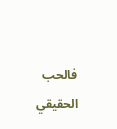فالحب الحقيقي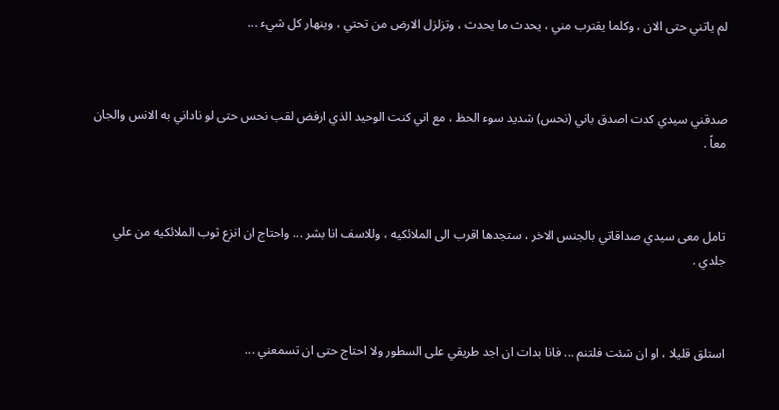لم ياتني حتى الان ، وكلما يقترب مني ، يحدث ما يحدث ، وتزلزل الارض من تحتي ، وينهار كل شيء ...



صدقني سيدي كدت اصدق باني (نحس) شديد سوء الحظ ، مع اني كنت الوحيد الذي ارفض لقب نحس حتى لو ناداني به الانس والجان معاً .



تامل معى سيدي صداقاتي بالجنس الاخر ، ستجدها اقرب الى الملائكيه ، وللاسف انا بشر ... واحتاج ان انزع ثوب الملائكيه من علي جلدي .



استلق قليلا ، او ان شئت فلتنم ... فانا بدات ان اجد طريقي على السطور ولا احتاج حتى ان تسمعني ...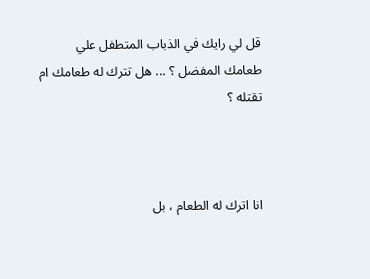قل لي رايك في الذباب المتطفل علي طعامك المفضل ؟ ... هل تترك له طعامك ام تقتله ؟



انا اترك له الطعام ، بل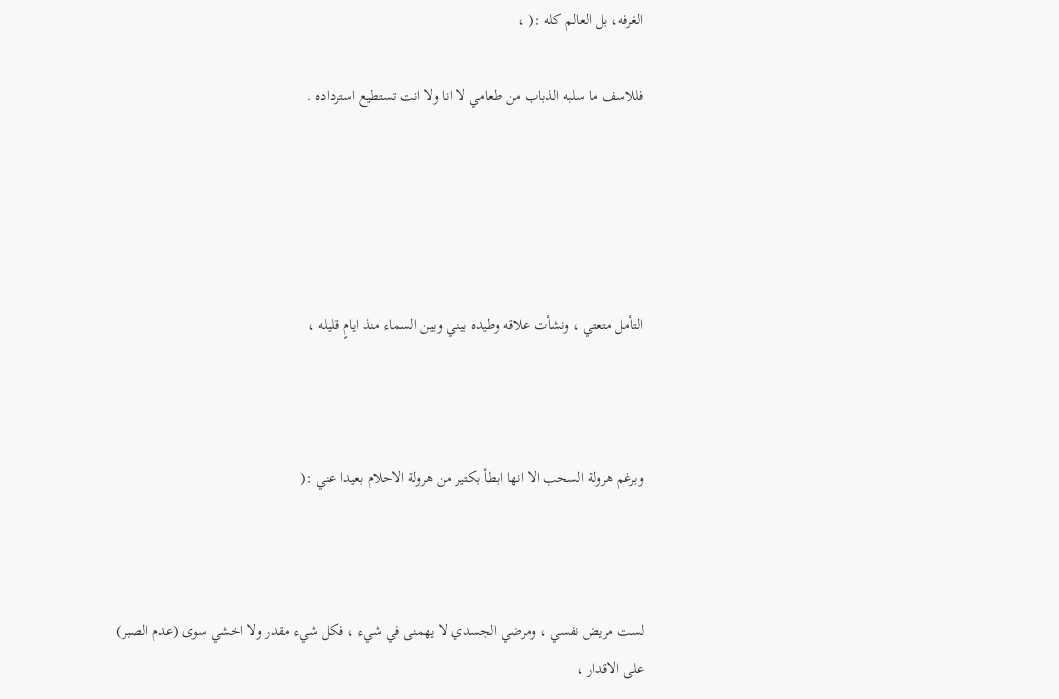الغرفه، بل العالم كله :( ،

فللاسف ما سلبه الذباب من طعامي لا انا ولا انت تستطيع استرداده .





التأمل متعتي ، ونشأت علاقه وطيده بيني وبين السماء منذ ايامٍ قليله ،



وبرغم هرولة السحب الا انها ابطأ بكتير من هرولة الاحلام بعيدا عني :(



لست مريض نفسي ، ومرضي الجسدي لا يهمنى في شيء ، فكل شيء مقدر ولا اخشي سوى (عدم الصبر) على الاقدار ،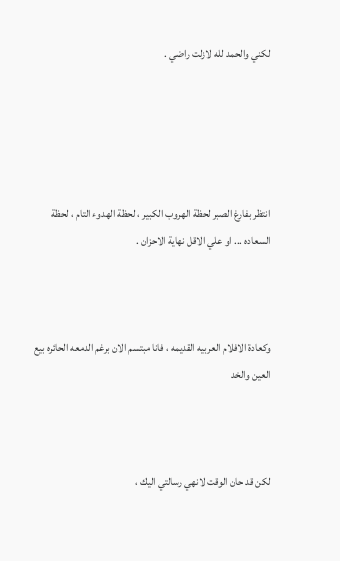لكني والحمد لله لازلت راضي .





انتظر بفارغ الصبر لحظة الهروب الكبير ، لحظة الهدوء التام ، لحظة السعاده ... او علي الاقل نهاية الاحزان .



وكعادة الافلام العربيه القديمه ، فانا مبتسم الان برغم الدمعه الحائره بيع العين والخد



لكن قد حان الوقت لانهي رسالتي اليك ،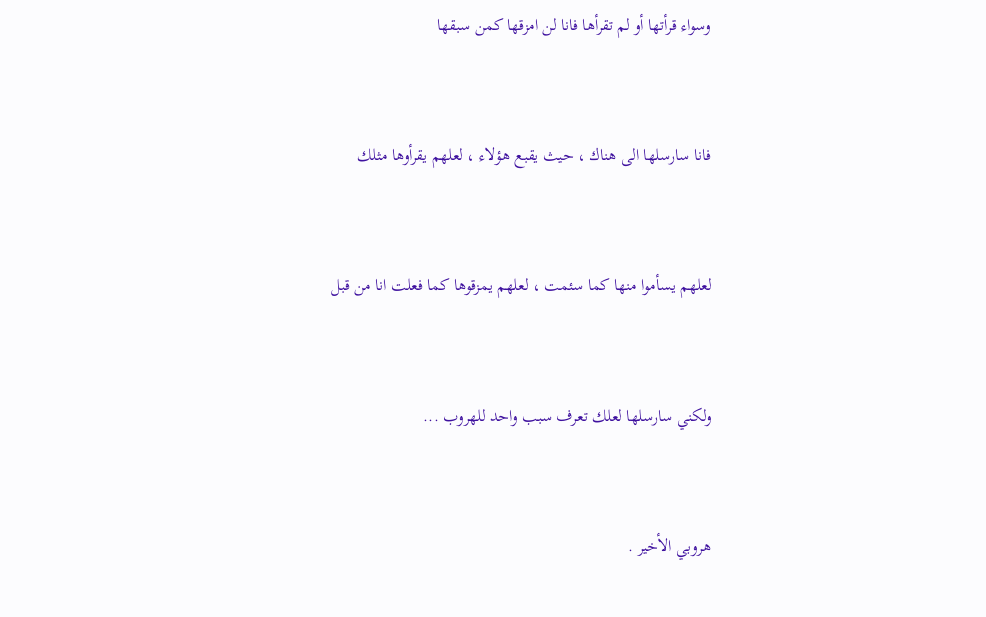وسواء قرأتها أو لم تقرأها فانا لن امزقها كمن سبقها



فانا سارسلها الى هناك ، حيث يقبع هؤلاء ، لعلهم يقرأوها مثلك



لعلهم يسأموا منها كما سئمت ، لعلهم يمزقوها كما فعلت انا من قبل



ولكني سارسلها لعلك تعرف سبب واحد للهروب ...



هروبي الأخير .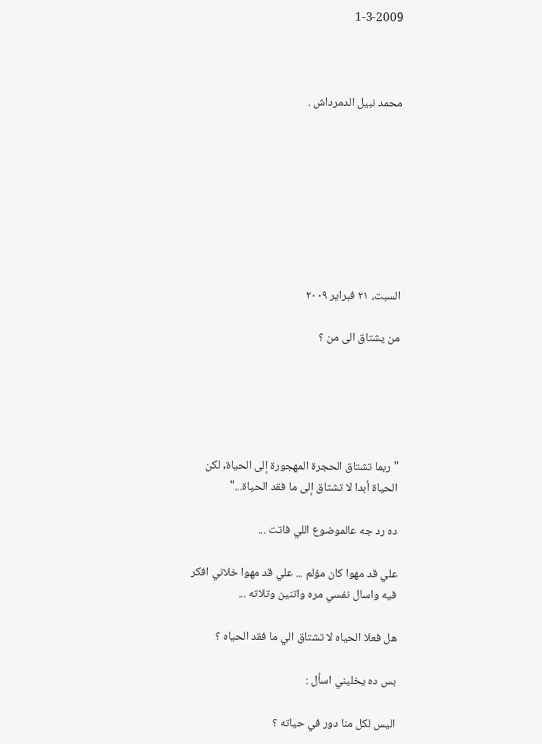1-3-2009



محمد نبيل الدمرداش .








السبت، ٢١ فبراير ٢٠٠٩

من يشتاق الى من ؟





"ربما تشتاق الحجرة المهجورة إلى الحياة, لكن الحياة أبدا لا تشتاق إلى ما فقد الحياة..."

ده رد جه عالموضوع اللي فاتت ...

علي قد مهوا كان مؤلم ... علي قد مهوا خلاني افكر فيه واسال نفسي مره واتنين وتلاته ...

هل فعلا الحياه لا تشتاق الي ما فقد الحياه ؟

بس ده يخليني اسأل :

اليس لكل منا دور في حياته ؟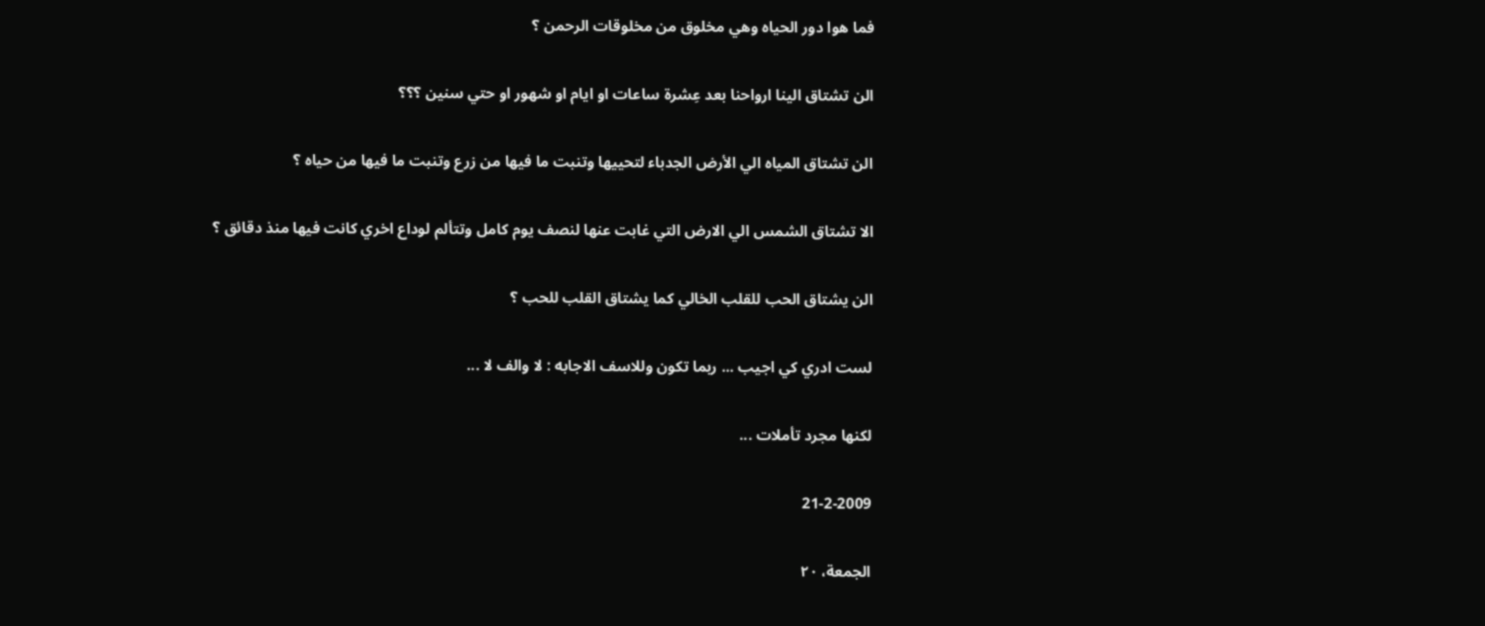فما هوا دور الحياه وهي مخلوق من مخلوقات الرحمن ؟

الن تشتاق الينا ارواحنا بعد عِشرة ساعات او ايام او شهور او حتي سنين ؟؟؟

الن تشتاق المياه الي الأرض الجدباء لتحييها وتنبت ما فيها من زرع وتنبت ما فيها من حياه ؟

الا تشتاق الشمس الي الارض التي غابت عنها لنصف يوم كامل وتتألم لوداع اخري كانت فيها منذ دقائق ؟

الن يشتاق الحب للقلب الخالي كما يشتاق القلب للحب ؟

لست ادري كي اجيب ... ربما تكون وللاسف الاجابه : لا والف لا ...

لكنها مجرد تأملات ...

21-2-2009

الجمعة، ٢٠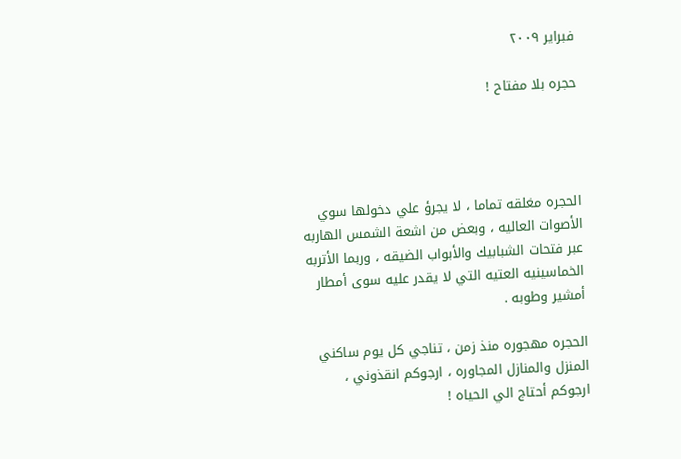فبراير ٢٠٠٩

حجره بلا مفتاح !




الحجره مغلقه تماما ، لا يجرؤ علي دخولها سوي الأصوات العاليه ، وبعض من اشعة الشمس الهاربه عبر فتحات الشبابيك والأبواب الضيقه ، وربما الأتربه الخماسينيه العتيه التي لا يقدر عليه سوى أمطار أمشير وطوبه .

الحجره مهجوره منذ زمن ، تناجي كل يوم ساكني المنزل والمنازل المجاوره ، ارجوكم انقذوني ، ارجوكم أحتاج الي الحياه !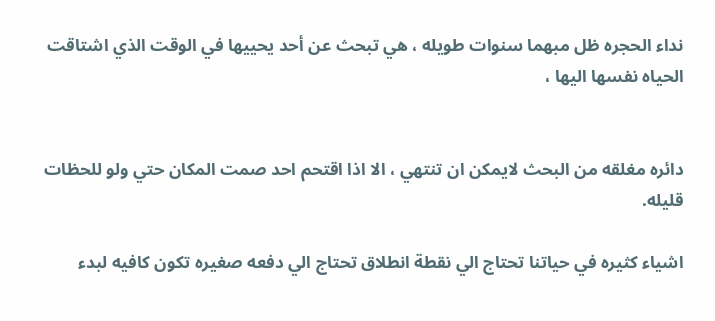نداء الحجره ظل مبهما سنوات طويله ، هي تبحث عن أحد يحييها في الوقت الذي اشتاقت الحياه نفسها اليها ،


دائره مغلقه من البحث لايمكن ان تنتهي ، الا اذا اقتحم احد صمت المكان حتي ولو للحظات قليله.

اشياء كثيره في حياتنا تحتاج الي نقطة انطلاق تحتاج الي دفعه صغيره تكون كافيه لبدء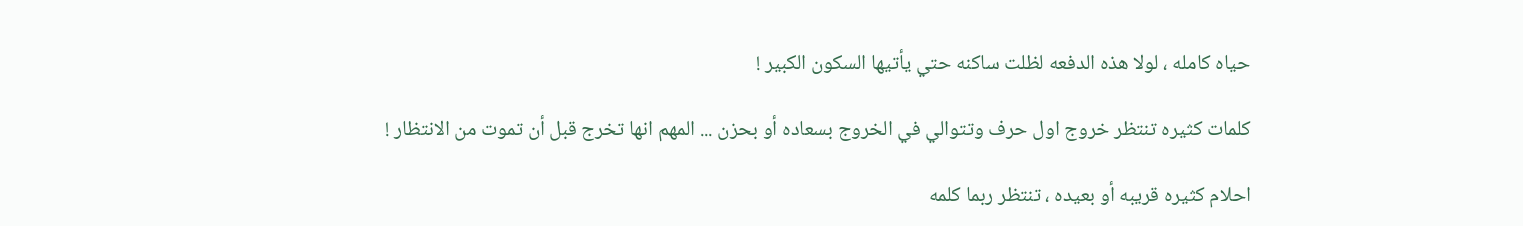حياه كامله ، لولا هذه الدفعه لظلت ساكنه حتي يأتيها السكون الكبير !

كلمات كثيره تنتظر خروج اول حرف وتتوالي في الخروج بسعاده أو بحزن ... المهم انها تخرج قبل أن تموت من الانتظار !

احلام كثيره قريبه أو بعيده ، تنتظر ربما كلمه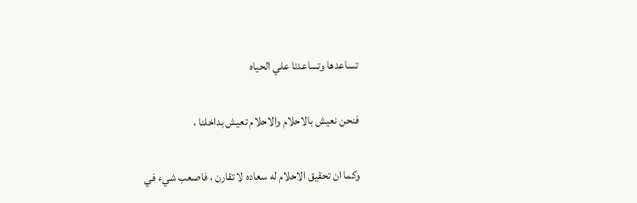تساعدها وتساعدنا علي الحياه

فنحن نعيش بالاحلام والاحلام تعيش بداخلنا ،

وكما ان تحقيق الاحلام له سعاده لا تقارن ، فاصعب شيء في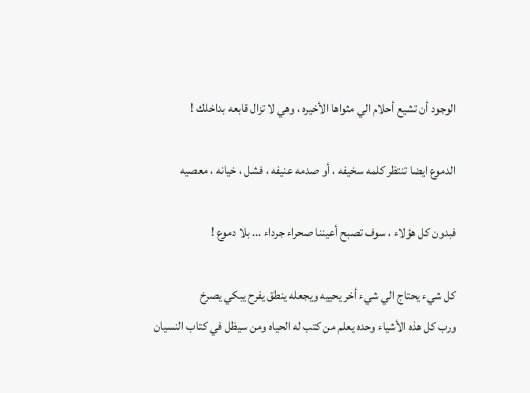الوجود أن تشيع أحلام الي مثواها الأخيره ، وهي لا تزال قابعه بداخلك !

الدموع ايضا تنتظر كلمه سخيفه ، أو صدمه عنيفه ، فشل ، خيانه ، معصيه

فبدون كل هؤلاء ، سوف تصبح أعيننا صحراء جرداء ... بلا دموع !

كل شيء يحتاج الي شيء أخر يحييه ويجعله ينطق يفرح يبكي يصرخ
ورب كل هذه الأشياء وحده يعلم من كتب له الحياه ومن سيظل في كتاب النسيان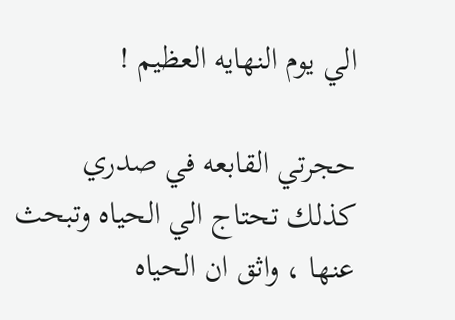الي يوم النهايه العظيم !

حجرتي القابعه في صدري كذلك تحتاج الي الحياه وتبحث عنها ، واثق ان الحياه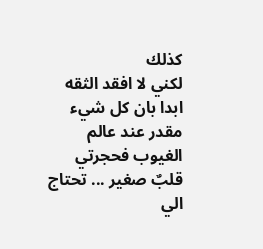كذلك
لكني لا افقد الثقه ابدا بان كل شيء مقدر عند عالم الغيوب فحجرتي قلبٌ صغير ... تحتاج الي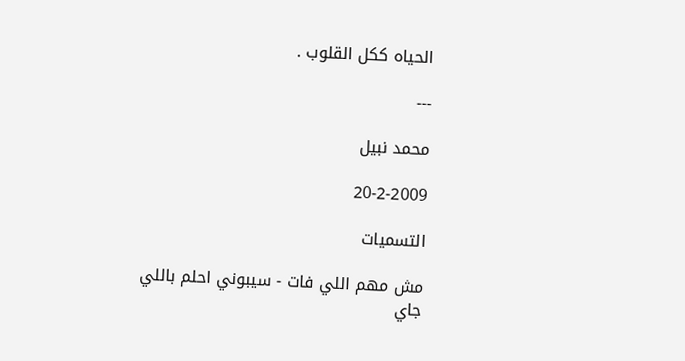الحياه ككل القلوب .

---

محمد نبيل

20-2-2009

التسميات

مش مهم اللي فات - سيبوني احلم باللي جاي